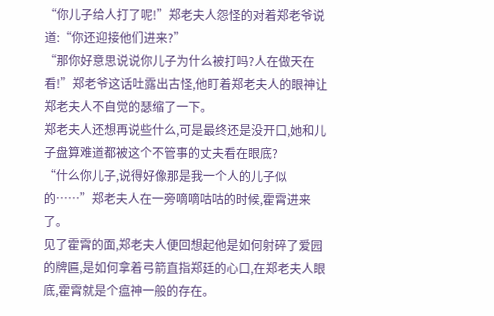“你儿子给人打了呢!”郑老夫人怨怪的对着郑老爷说道:“你还迎接他们进来?”
“那你好意思说说你儿子为什么被打吗?人在做天在看!”郑老爷这话吐露出古怪,他盯着郑老夫人的眼神让郑老夫人不自觉的瑟缩了一下。
郑老夫人还想再说些什么,可是最终还是没开口,她和儿子盘算难道都被这个不管事的丈夫看在眼底?
“什么你儿子,说得好像那是我一个人的儿子似的……”郑老夫人在一旁嘀嘀咕咕的时候,霍霄进来了。
见了霍霄的面,郑老夫人便回想起他是如何射碎了爱园的牌匾,是如何拿着弓箭直指郑廷的心口,在郑老夫人眼底,霍霄就是个瘟神一般的存在。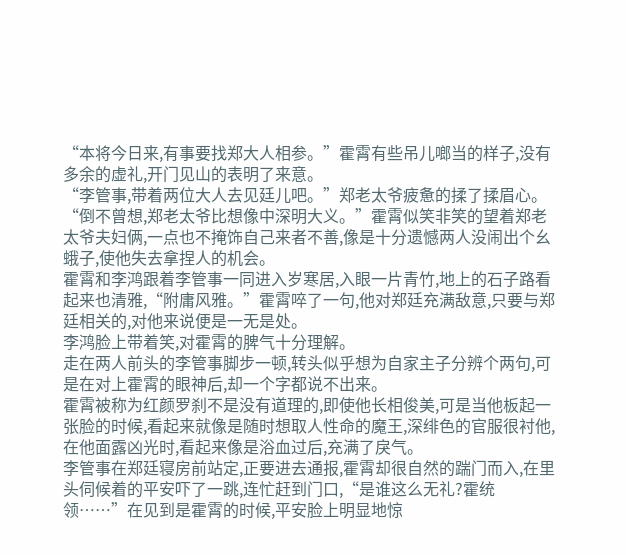“本将今日来,有事要找郑大人相参。”霍霄有些吊儿啷当的样子,没有多余的虚礼,开门见山的表明了来意。
“李管事,带着两位大人去见廷儿吧。”郑老太爷疲惫的揉了揉眉心。
“倒不曾想,郑老太爷比想像中深明大义。”霍霄似笑非笑的望着郑老太爷夫妇俩,一点也不掩饰自己来者不善,像是十分遗憾两人没闹出个幺蛾子,使他失去拿捏人的机会。
霍霄和李鸿跟着李管事一同进入岁寒居,入眼一片青竹,地上的石子路看起来也清雅,“附庸风雅。”霍霄啐了一句,他对郑廷充满敌意,只要与郑廷相关的,对他来说便是一无是处。
李鸿脸上带着笑,对霍霄的脾气十分理解。
走在两人前头的李管事脚步一顿,转头似乎想为自家主子分辨个两句,可是在对上霍霄的眼神后,却一个字都说不出来。
霍霄被称为红颜罗刹不是没有道理的,即使他长相俊美,可是当他板起一张脸的时候,看起来就像是随时想取人性命的魔王,深绯色的官服很衬他,在他面露凶光时,看起来像是浴血过后,充满了戾气。
李管事在郑廷寝房前站定,正要进去通报,霍霄却很自然的踹门而入,在里头伺候着的平安吓了一跳,连忙赶到门口,“是谁这么无礼?霍统领……”在见到是霍霄的时候,平安脸上明显地惊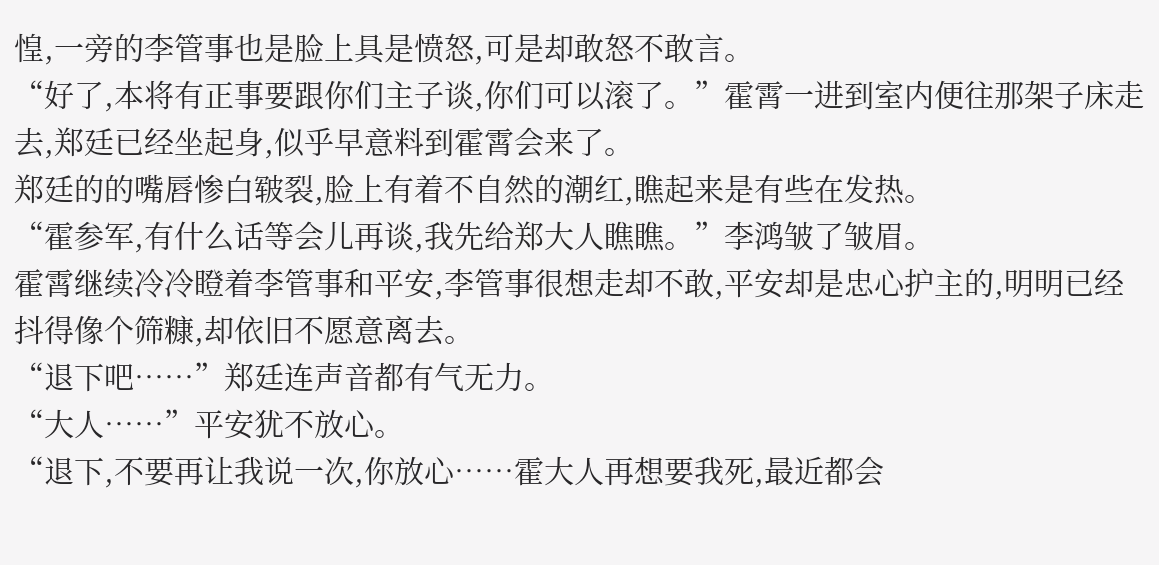惶,一旁的李管事也是脸上具是愤怒,可是却敢怒不敢言。
“好了,本将有正事要跟你们主子谈,你们可以滚了。”霍霄一进到室内便往那架子床走去,郑廷已经坐起身,似乎早意料到霍霄会来了。
郑廷的的嘴唇惨白皲裂,脸上有着不自然的潮红,瞧起来是有些在发热。
“霍参军,有什么话等会儿再谈,我先给郑大人瞧瞧。”李鸿皱了皱眉。
霍霄继续冷冷瞪着李管事和平安,李管事很想走却不敢,平安却是忠心护主的,明明已经抖得像个筛糠,却依旧不愿意离去。
“退下吧……”郑廷连声音都有气无力。
“大人……”平安犹不放心。
“退下,不要再让我说一次,你放心……霍大人再想要我死,最近都会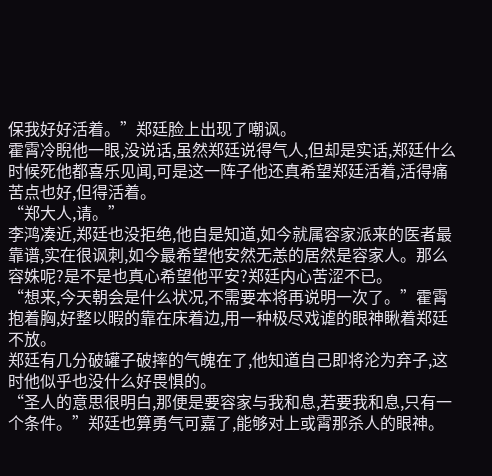保我好好活着。”郑廷脸上出现了嘲讽。
霍霄冷睨他一眼,没说话,虽然郑廷说得气人,但却是实话,郑廷什么时候死他都喜乐见闻,可是这一阵子他还真希望郑廷活着,活得痛苦点也好,但得活着。
“郑大人,请。”
李鸿凑近,郑廷也没拒绝,他自是知道,如今就属容家派来的医者最靠谱,实在很讽刺,如今最希望他安然无恙的居然是容家人。那么容姝呢?是不是也真心希望他平安?郑廷内心苦涩不已。
“想来,今天朝会是什么状况,不需要本将再说明一次了。”霍霄抱着胸,好整以暇的靠在床着边,用一种极尽戏谑的眼神瞅着郑廷不放。
郑廷有几分破罐子破摔的气魄在了,他知道自己即将沦为弃子,这时他似乎也没什么好畏惧的。
“圣人的意思很明白,那便是要容家与我和息,若要我和息,只有一个条件。”郑廷也算勇气可嘉了,能够对上或霄那杀人的眼神。